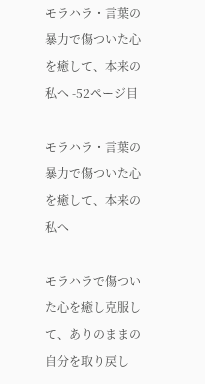モラハラ・言葉の暴力で傷ついた心を癒して、本来の私へ -52ページ目

モラハラ・言葉の暴力で傷ついた心を癒して、本来の私へ

モラハラで傷ついた心を癒し克服して、ありのままの自分を取り戻し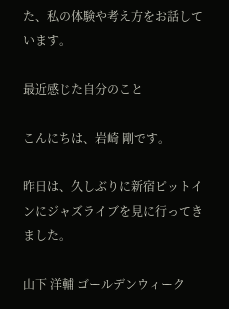た、私の体験や考え方をお話しています。

最近感じた自分のこと

こんにちは、岩崎 剛です。

昨日は、久しぶりに新宿ピットインにジャズライブを見に行ってきました。

山下 洋輔 ゴールデンウィーク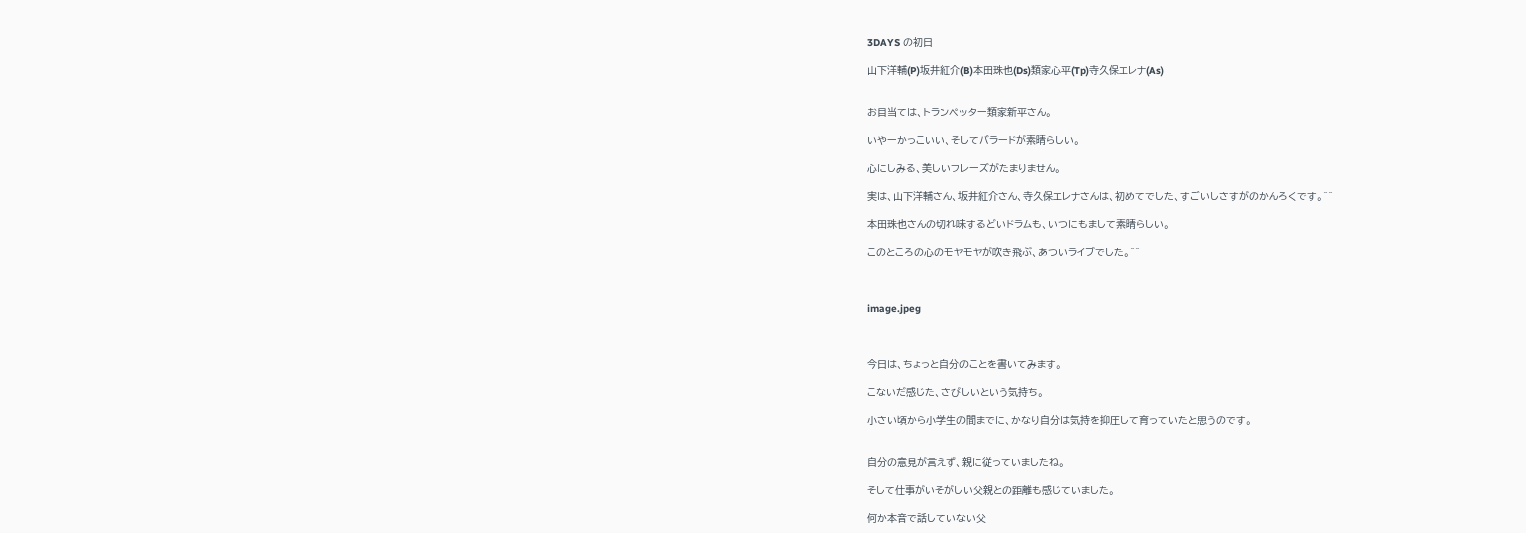3DAYS の初日

山下洋輔(P)坂井紅介(B)本田珠也(Ds)類家心平(Tp)寺久保エレナ(As)


お目当ては、トランペッター類家新平さん。

いやーかっこいい、そしてバラードが素晴らしい。

心にしみる、美しいフレーズがたまりません。

実は、山下洋輔さん、坂井紅介さん、寺久保エレナさんは、初めてでした、すごいしさすがのかんろくです。^^

本田珠也さんの切れ味するどいドラムも、いつにもまして素晴らしい。

このところの心のモヤモヤが吹き飛ぶ、あついライブでした。^^



image.jpeg



今日は、ちょっと自分のことを書いてみます。

こないだ感じた、さびしいという気持ち。

小さい頃から小学生の間までに、かなり自分は気持を抑圧して育っていたと思うのです。


自分の意見が言えず、親に従っていましたね。

そして仕事がいそがしい父親との距離も感じていました。

何か本音で話していない父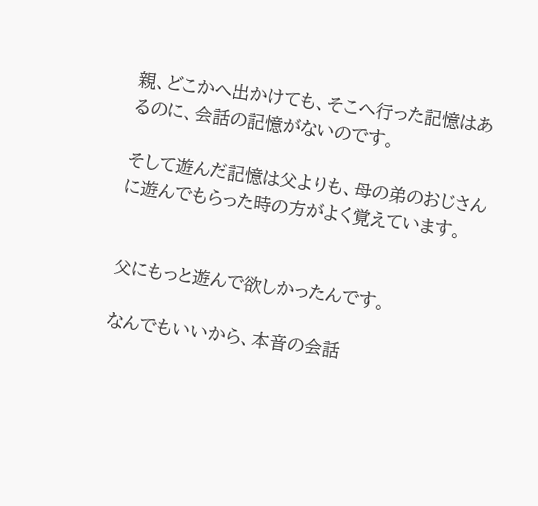親、どこかへ出かけても、そこへ行った記憶はあるのに、会話の記憶がないのです。

そして遊んだ記憶は父よりも、母の弟のおじさんに遊んでもらった時の方がよく覚えています。


父にもっと遊んで欲しかったんです。

なんでもいいから、本音の会話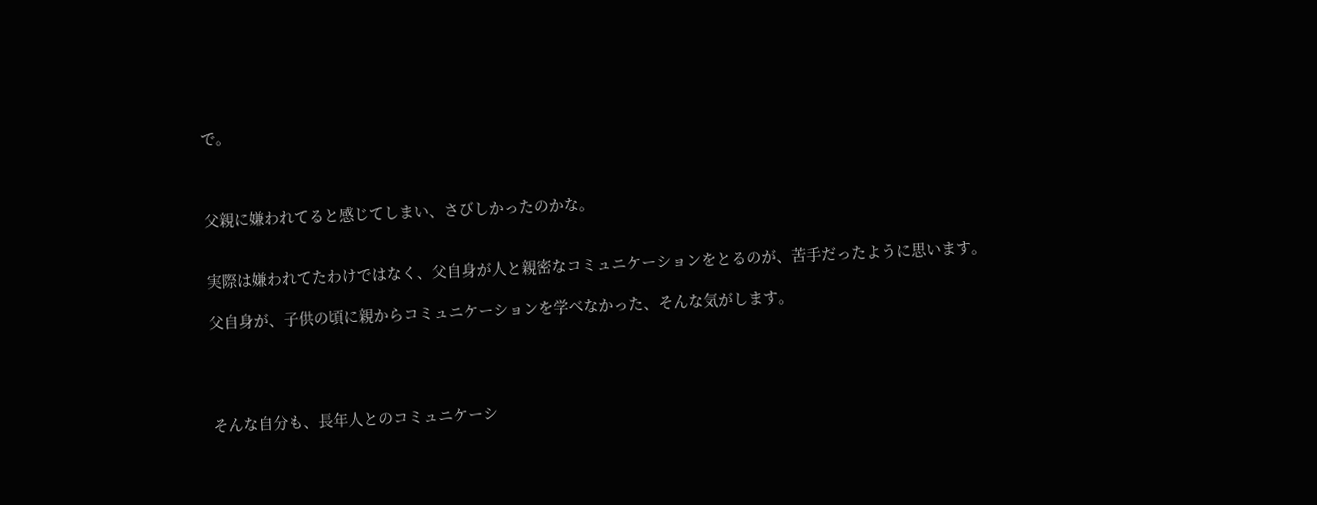で。



父親に嫌われてると感じてしまい、さびしかったのかな。


実際は嫌われてたわけではなく、父自身が人と親密なコミュニケーションをとるのが、苦手だったように思います。

父自身が、子供の頃に親からコミュニケーションを学べなかった、そんな気がします。




そんな自分も、長年人とのコミュニケーシ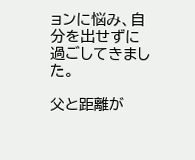ョンに悩み、自分を出せずに過ごしてきました。

父と距離が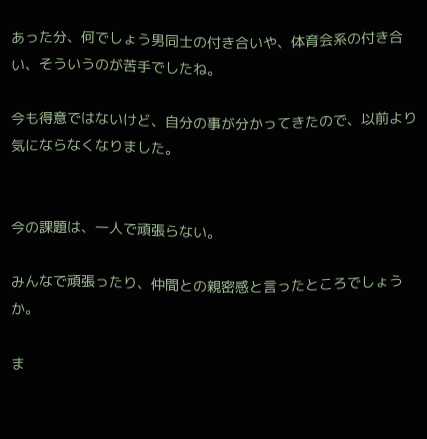あった分、何でしょう男同士の付き合いや、体育会系の付き合い、そういうのが苦手でしたね。

今も得意ではないけど、自分の事が分かってきたので、以前より気にならなくなりました。


今の課題は、一人で頑張らない。

みんなで頑張ったり、仲間との親密感と言ったところでしょうか。

ま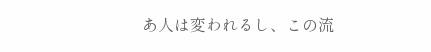あ人は変われるし、この流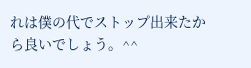れは僕の代でストップ出来たから良いでしょう。^^